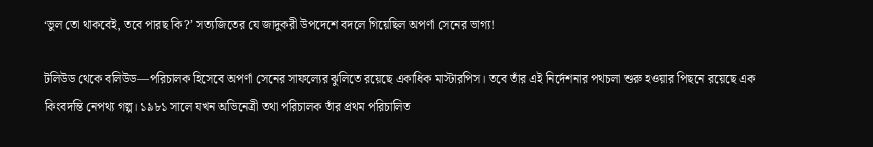‘ভুল তো থাকবেই, তবে পারছ কি?’ সত্যজিতের যে জাদুকরী উপদেশে বদলে গিয়েছিল অপর্ণা সেনের ভাগ্য!

টলিউড থেকে বলিউড—পরিচালক হিসেবে অপর্ণা সেনের সাফল্যের ঝুলিতে রয়েছে একাধিক মাস্টারপিস। তবে তাঁর এই নির্দেশনার পথচলা শুরু হওয়ার পিছনে রয়েছে এক কিংবদন্তি নেপথ্য গল্প। ১৯৮১ সালে যখন অভিনেত্রী তথা পরিচালক তাঁর প্রথম পরিচালিত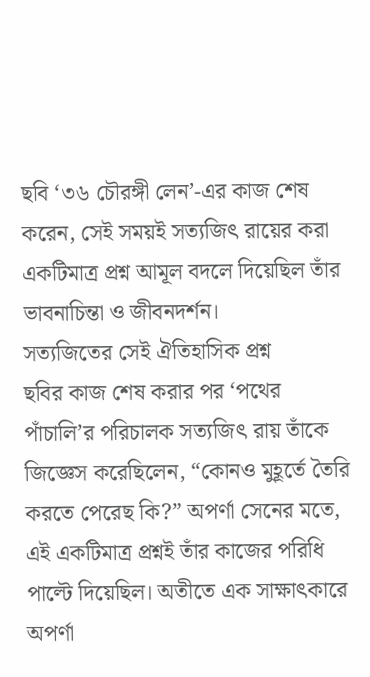ছবি ‘৩৬ চৌরঙ্গী লেন’-এর কাজ শেষ করেন, সেই সময়ই সত্যজিৎ রায়ের করা একটিমাত্র প্রশ্ন আমূল বদলে দিয়েছিল তাঁর ভাবনাচিন্তা ও জীবনদর্শন।
সত্যজিতের সেই ঐতিহাসিক প্রশ্ন
ছবির কাজ শেষ করার পর ‘পথের পাঁচালি’র পরিচালক সত্যজিৎ রায় তাঁকে জিজ্ঞেস করেছিলেন, “কোনও মুহূর্তে তৈরি করতে পেরেছ কি?” অপর্ণা সেনের মতে, এই একটিমাত্র প্রশ্নই তাঁর কাজের পরিধি পাল্টে দিয়েছিল। অতীতে এক সাক্ষাৎকারে অপর্ণা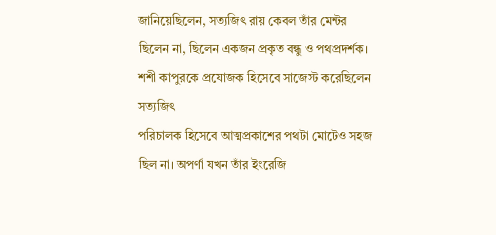জানিয়েছিলেন, সত্যজিৎ রায় কেবল তাঁর মেন্টর ছিলেন না, ছিলেন একজন প্রকৃত বন্ধু ও পথপ্রদর্শক।
শশী কাপুরকে প্রযোজক হিসেবে সাজেস্ট করেছিলেন সত্যজিৎ
পরিচালক হিসেবে আত্মপ্রকাশের পথটা মোটেও সহজ ছিল না। অপর্ণা যখন তাঁর ইংরেজি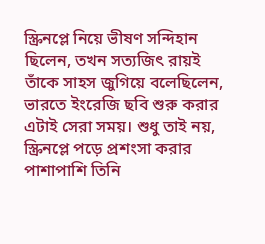স্ক্রিনপ্লে নিয়ে ভীষণ সন্দিহান ছিলেন, তখন সত্যজিৎ রায়ই তাঁকে সাহস জুগিয়ে বলেছিলেন, ভারতে ইংরেজি ছবি শুরু করার এটাই সেরা সময়। শুধু তাই নয়, স্ক্রিনপ্লে পড়ে প্রশংসা করার পাশাপাশি তিনি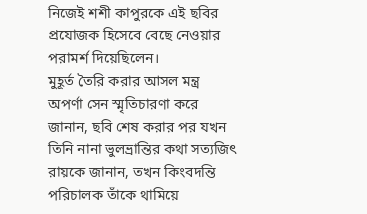নিজেই শশী কাপুরকে এই ছবির প্রযোজক হিসেবে বেছে নেওয়ার পরামর্শ দিয়েছিলেন।
মুহূর্ত তৈরি করার আসল মন্ত্র
অপর্ণা সেন স্মৃতিচারণা করে জানান, ছবি শেষ করার পর যখন তিনি নানা ভুলভ্রান্তির কথা সত্যজিৎ রায়কে জানান, তখন কিংবদন্তি পরিচালক তাঁকে থামিয়ে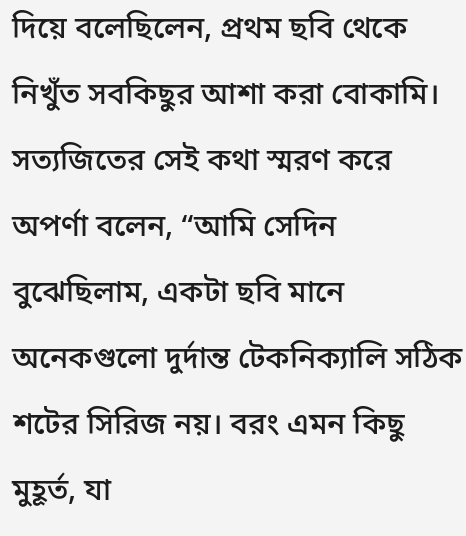দিয়ে বলেছিলেন, প্রথম ছবি থেকে নিখুঁত সবকিছুর আশা করা বোকামি। সত্যজিতের সেই কথা স্মরণ করে অপর্ণা বলেন, “আমি সেদিন বুঝেছিলাম, একটা ছবি মানে অনেকগুলো দুর্দান্ত টেকনিক্যালি সঠিক শটের সিরিজ নয়। বরং এমন কিছু মুহূর্ত, যা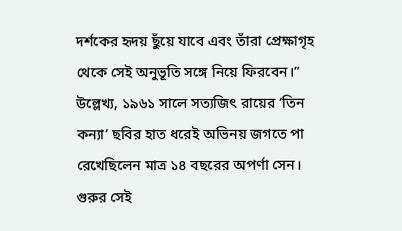দর্শকের হৃদয় ছুঁয়ে যাবে এবং তাঁরা প্রেক্ষাগৃহ থেকে সেই অনুভূতি সঙ্গে নিয়ে ফিরবেন।”
উল্লেখ্য, ১৯৬১ সালে সত্যজিৎ রায়ের ‘তিন কন্যা’ ছবির হাত ধরেই অভিনয় জগতে পা রেখেছিলেন মাত্র ১৪ বছরের অপর্ণা সেন। গুরুর সেই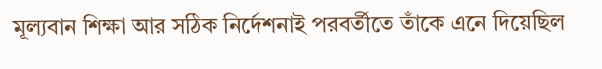মূল্যবান শিক্ষা আর সঠিক নির্দেশনাই পরবর্তীতে তাঁকে এনে দিয়েছিল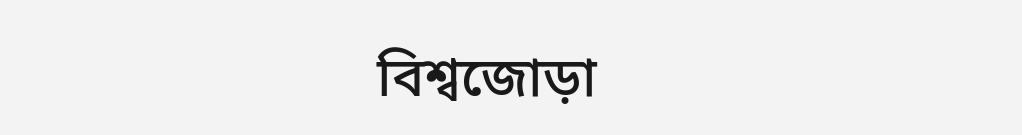বিশ্বজোড়া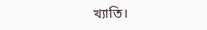খ্যাতি।